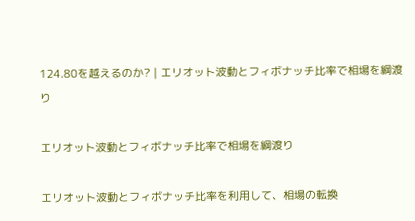124.80を越えるのか? | エリオット波動とフィボナッチ比率で相場を綱渡り

エリオット波動とフィボナッチ比率で相場を綱渡り

エリオット波動とフィボナッチ比率を利用して、相場の転換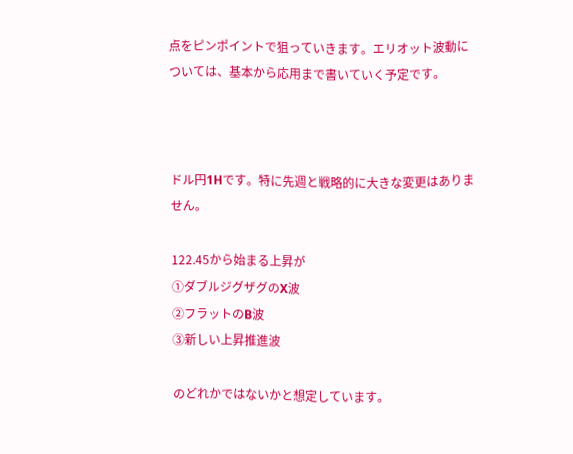点をピンポイントで狙っていきます。エリオット波動については、基本から応用まで書いていく予定です。



ドル円1Hです。特に先週と戦略的に大きな変更はありません。

122.45から始まる上昇が
①ダブルジグザグのX波
②フラットのB波
③新しい上昇推進波

のどれかではないかと想定しています。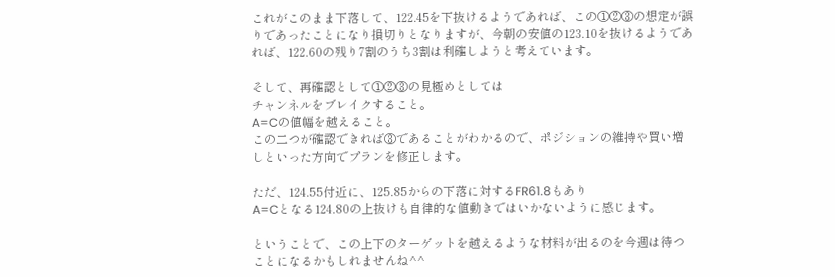これがこのまま下落して、122.45を下抜けるようであれば、この①②③の想定が誤りであったことになり損切りとなりますが、今朝の安値の123.10を抜けるようであれば、122.60の残り7割のうち3割は利確しようと考えています。

そして、再確認として①②③の見極めとしては
チャンネルをブレイクすること。
A=Cの値幅を越えること。
この二つが確認できれば③であることがわかるので、ポジションの維持や買い増しといった方向でプランを修正します。

ただ、124.55付近に、125.85からの下落に対するFR61.8もあり
A=Cとなる124.80の上抜けも自律的な値動きではいかないように感じます。

ということで、この上下のターゲットを越えるような材料が出るのを今週は待つことになるかもしれませんね^^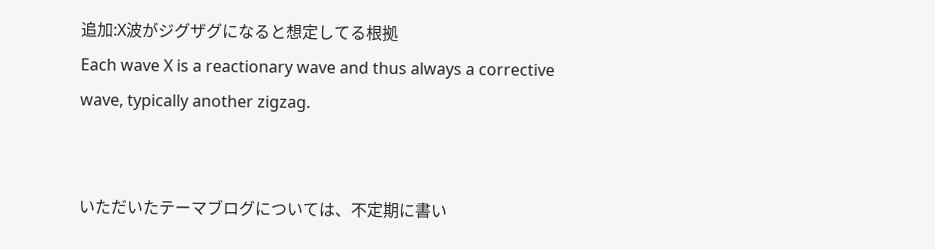追加:X波がジグザグになると想定してる根拠
Each wave X is a reactionary wave and thus always a corrective wave, typically another zigzag.


いただいたテーマブログについては、不定期に書い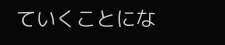ていくことにな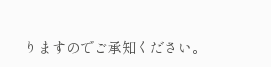りますのでご承知ください。